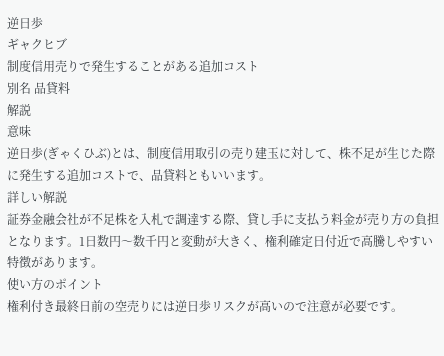逆日歩
ギャクヒブ
制度信用売りで発生することがある追加コスト
別名 品貸料
解説
意味
逆日歩(ぎゃくひぶ)とは、制度信用取引の売り建玉に対して、株不足が生じた際に発生する追加コストで、品貸料ともいいます。
詳しい解説
証券金融会社が不足株を入札で調達する際、貸し手に支払う料金が売り方の負担となります。1日数円〜数千円と変動が大きく、権利確定日付近で高騰しやすい特徴があります。
使い方のポイント
権利付き最終日前の空売りには逆日歩リスクが高いので注意が必要です。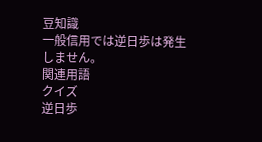豆知識
一般信用では逆日歩は発生しません。
関連用語
クイズ
逆日歩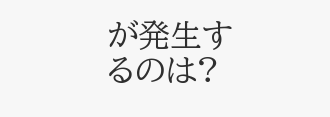が発生するのは?